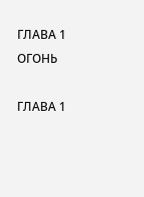ГЛАВА 1 ОГОНЬ

ГЛАВА 1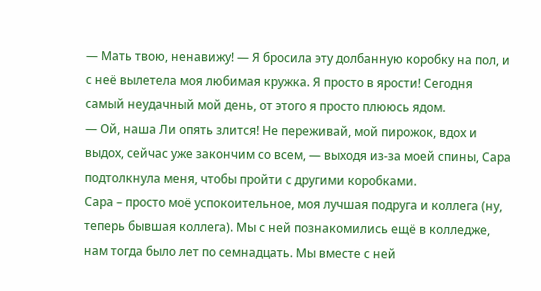— Мать твою, ненавижу! — Я бросила эту долбанную коробку на пол, и с неё вылетела моя любимая кружка. Я просто в ярости! Сегодня самый неудачный мой день, от этого я просто плююсь ядом.
— Ой, наша Ли опять злится! Не переживай, мой пирожок, вдох и выдох, сейчас уже закончим со всем, — выходя из-за моей спины, Сара подтолкнула меня, чтобы пройти с другими коробками.
Сара – просто моё успокоительное, моя лучшая подруга и коллега (ну, теперь бывшая коллега). Мы с ней познакомились ещё в колледже, нам тогда было лет по семнадцать. Мы вместе с ней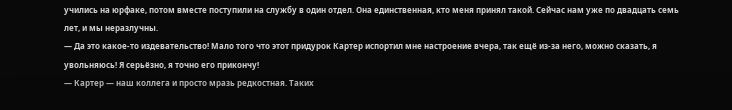учились на юрфаке, потом вместе поступили на службу в один отдел. Она единственная, кто меня принял такой. Сейчас нам уже по двадцать семь лет, и мы неразлучны.
— Да это какое-то издевательство! Мало того что этот придурок Картер испортил мне настроение вчера, так ещё из-за него, можно сказать, я увольняюсь! Я серьёзно, я точно его прикончу!
— Картер — наш коллега и просто мразь редкостная. Таких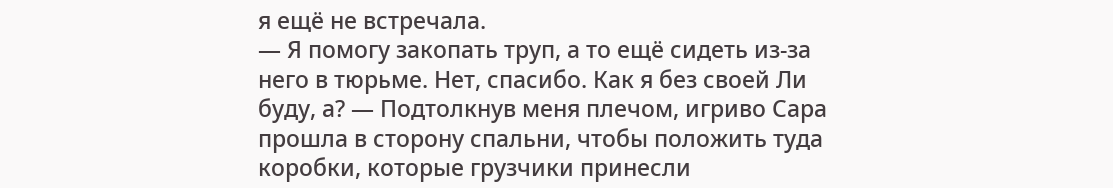я ещё не встречала.
— Я помогу закопать труп, а то ещё сидеть из-за него в тюрьме. Нет, спасибо. Как я без своей Ли буду, а? — Подтолкнув меня плечом, игриво Сара прошла в сторону спальни, чтобы положить туда коробки, которые грузчики принесли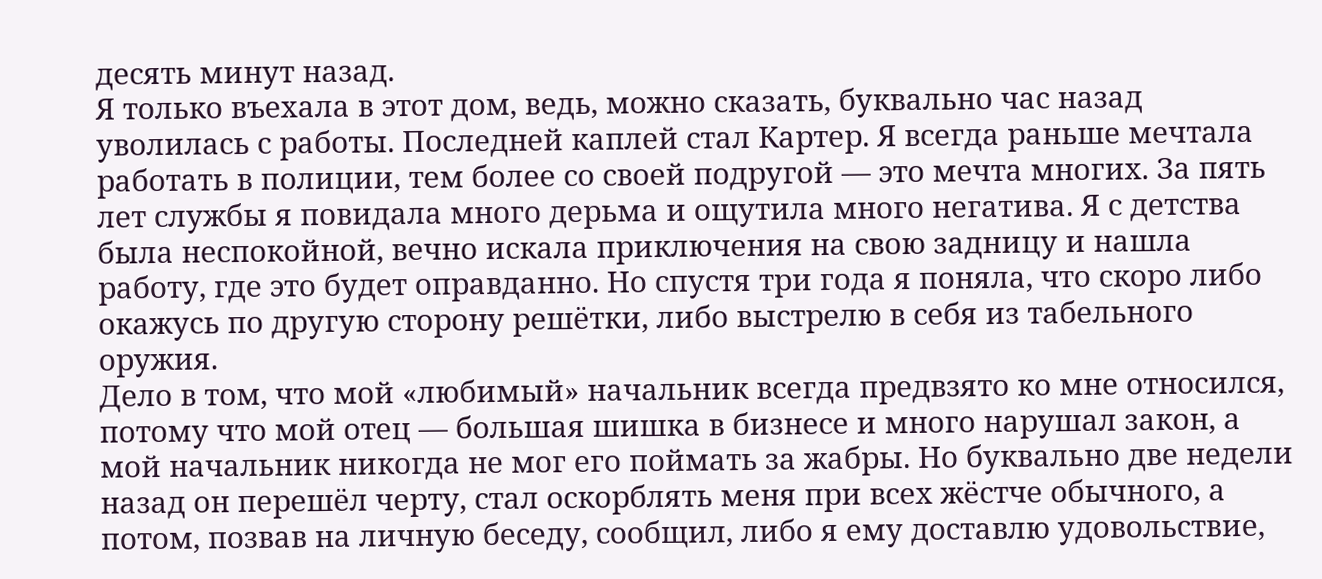десять минут назад.
Я только въехала в этот дом, ведь, можно сказать, буквально час назад уволилась с работы. Последней каплей стал Картер. Я всегда раньше мечтала работать в полиции, тем более со своей подругой — это мечта многих. За пять лет службы я повидала много дерьма и ощутила много негатива. Я с детства была неспокойной, вечно искала приключения на свою задницу и нашла работу, где это будет оправданно. Но спустя три года я поняла, что скоро либо окажусь по другую сторону решётки, либо выстрелю в себя из табельного оружия.
Дело в том, что мой «любимый» начальник всегда предвзято ко мне относился, потому что мой отец — большая шишка в бизнесе и много нарушал закон, а мой начальник никогда не мог его поймать за жабры. Но буквально две недели назад он перешёл черту, стал оскорблять меня при всех жёстче обычного, а потом, позвав на личную беседу, сообщил, либо я ему доставлю удовольствие,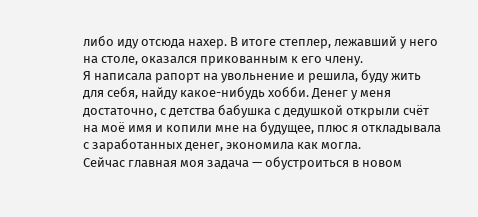либо иду отсюда нахер. В итоге степлер, лежавший у него на столе, оказался прикованным к его члену.
Я написала рапорт на увольнение и решила, буду жить для себя, найду какое-нибудь хобби. Денег у меня достаточно, с детства бабушка с дедушкой открыли счёт на моё имя и копили мне на будущее, плюс я откладывала с заработанных денег, экономила как могла.
Сейчас главная моя задача — обустроиться в новом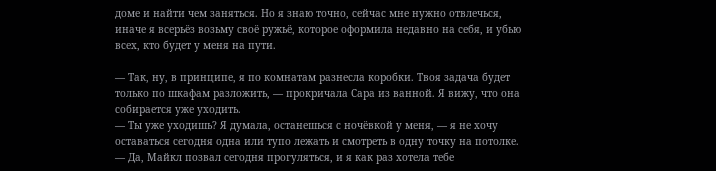доме и найти чем заняться. Но я знаю точно, сейчас мне нужно отвлечься, иначе я всерьёз возьму своё ружьё, которое оформила недавно на себя, и убью всех, кто будет у меня на пути.

— Так, ну, в принципе, я по комнатам разнесла коробки. Твоя задача будет только по шкафам разложить, — прокричала Сара из ванной. Я вижу, что она собирается уже уходить.
— Ты уже уходишь? Я думала, останешься с ночёвкой у меня, — я не хочу оставаться сегодня одна или тупо лежать и смотреть в одну точку на потолке.
— Да, Майкл позвал сегодня прогуляться, и я как раз хотела тебе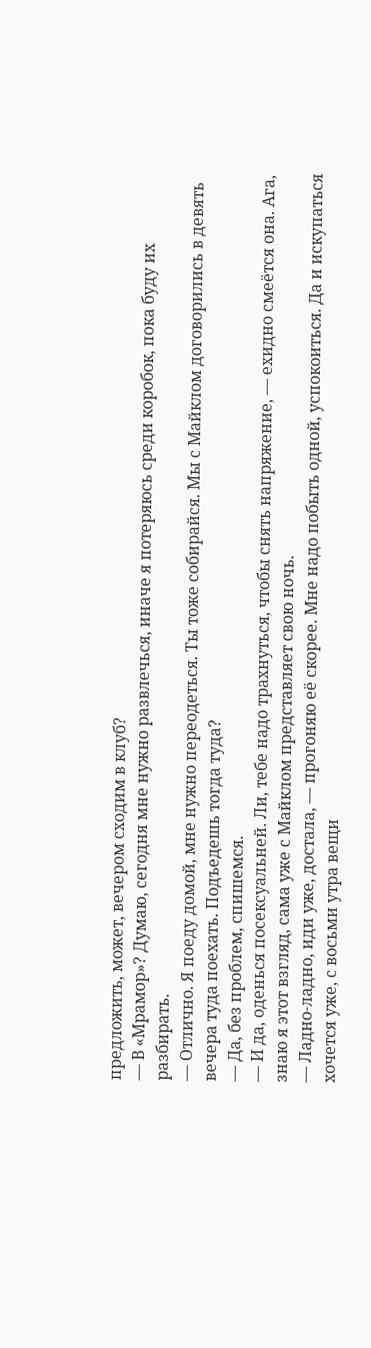предложить, может, вечером сходим в клуб?
— В «Мрамор»? Думаю, сегодня мне нужно развлечься, иначе я потеряюсь среди коробок, пока буду их разбирать.
— Отлично. Я поеду домой, мне нужно переодеться. Ты тоже собирайся. Мы с Майклом договорились в девять вечера туда поехать. Подъедешь тогда туда?
— Да, без проблем, спишемся.
— И да, оденься посексуальней. Ли, тебе надо трахнуться, чтобы снять напряжение, — ехидно смеётся она. Ага, знаю я этот взгляд, сама уже с Майклом представляет свою ночь.
— Ладно-ладно, иди уже, достала, — прогоняю её скорее. Мне надо побыть одной, успокоиться. Да и искупаться хочется уже, с восьми утра вещи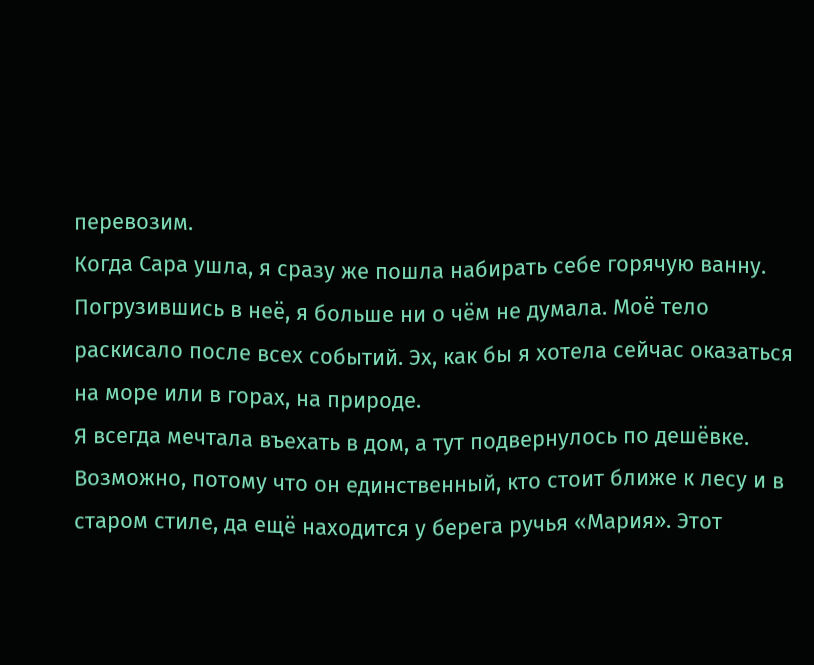перевозим.
Когда Сара ушла, я сразу же пошла набирать себе горячую ванну. Погрузившись в неё, я больше ни о чём не думала. Моё тело раскисало после всех событий. Эх, как бы я хотела сейчас оказаться на море или в горах, на природе.
Я всегда мечтала въехать в дом, а тут подвернулось по дешёвке. Возможно, потому что он единственный, кто стоит ближе к лесу и в старом стиле, да ещё находится у берега ручья «Мария». Этот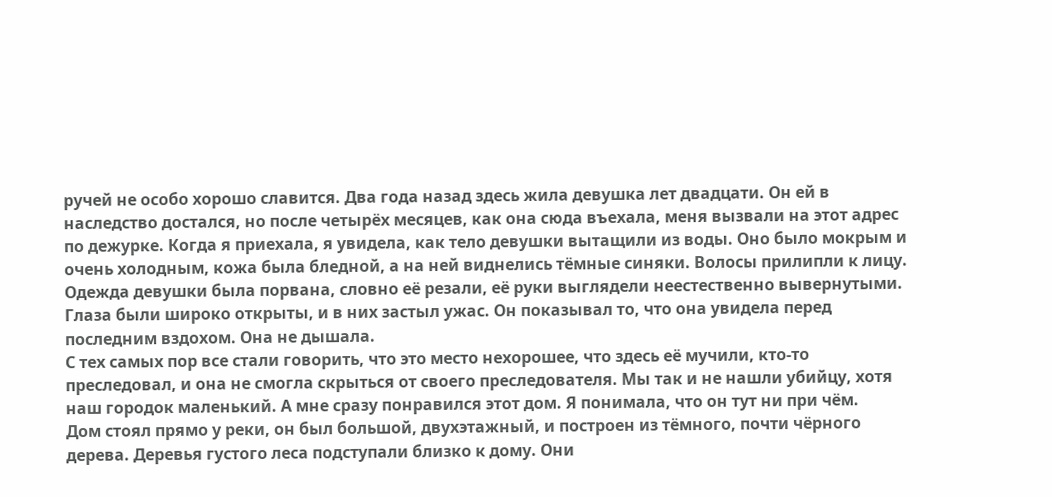ручей не особо хорошо славится. Два года назад здесь жила девушка лет двадцати. Он ей в наследство достался, но после четырёх месяцев, как она сюда въехала, меня вызвали на этот адрес по дежурке. Когда я приехала, я увидела, как тело девушки вытащили из воды. Оно было мокрым и очень холодным, кожа была бледной, а на ней виднелись тёмные синяки. Волосы прилипли к лицу. Одежда девушки была порвана, словно её резали, её руки выглядели неестественно вывернутыми. Глаза были широко открыты, и в них застыл ужас. Он показывал то, что она увидела перед последним вздохом. Она не дышала.
С тех самых пор все стали говорить, что это место нехорошее, что здесь её мучили, кто-то преследовал, и она не смогла скрыться от своего преследователя. Мы так и не нашли убийцу, хотя наш городок маленький. А мне сразу понравился этот дом. Я понимала, что он тут ни при чём.
Дом стоял прямо у реки, он был большой, двухэтажный, и построен из тёмного, почти чёрного дерева. Деревья густого леса подступали близко к дому. Они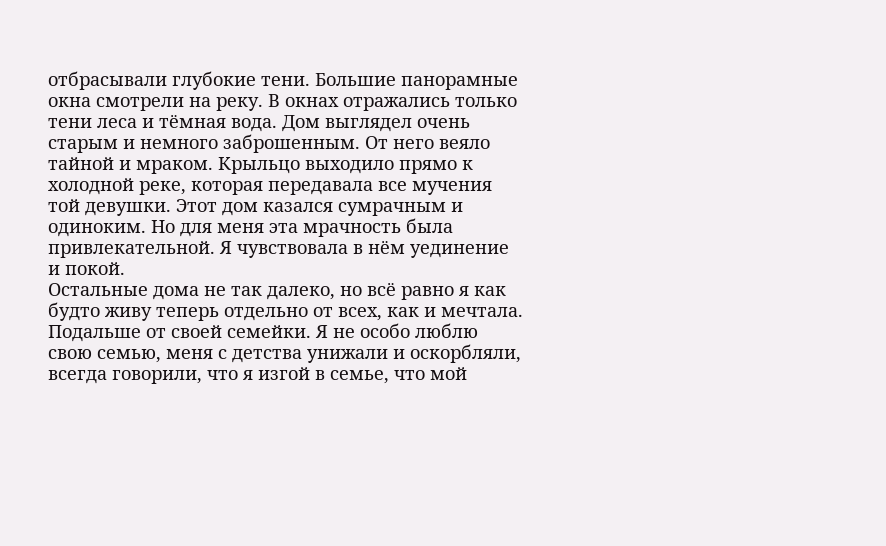отбрасывали глубокие тени. Большие панорамные окна смотрели на реку. В окнах отражались только тени леса и тёмная вода. Дом выглядел очень старым и немного заброшенным. От него веяло тайной и мраком. Крыльцо выходило прямо к холодной реке, которая передавала все мучения той девушки. Этот дом казался сумрачным и одиноким. Но для меня эта мрачность была привлекательной. Я чувствовала в нём уединение и покой.
Остальные дома не так далеко, но всё равно я как будто живу теперь отдельно от всех, как и мечтала. Подальше от своей семейки. Я не особо люблю свою семью, меня с детства унижали и оскорбляли, всегда говорили, что я изгой в семье, что мой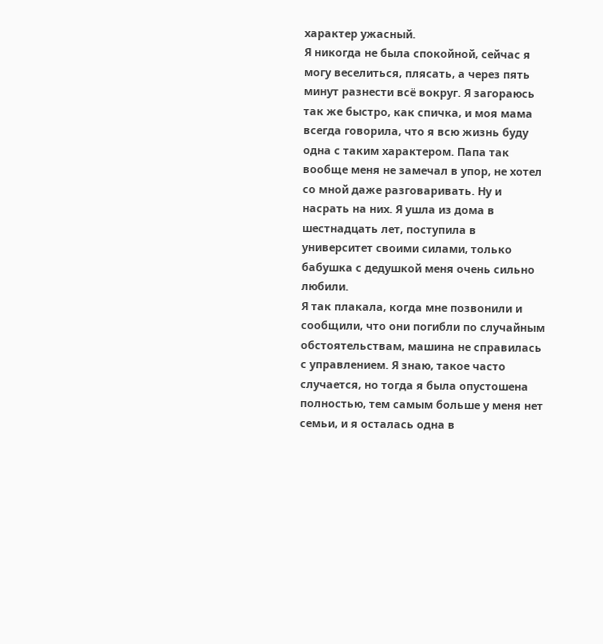характер ужасный.
Я никогда не была спокойной, сейчас я могу веселиться, плясать, а через пять минут разнести всё вокруг. Я загораюсь так же быстро, как спичка, и моя мама всегда говорила, что я всю жизнь буду одна с таким характером. Папа так вообще меня не замечал в упор, не хотел со мной даже разговаривать. Ну и насрать на них. Я ушла из дома в шестнадцать лет, поступила в университет своими силами, только бабушка с дедушкой меня очень сильно любили.
Я так плакала, когда мне позвонили и сообщили, что они погибли по случайным обстоятельствам, машина не справилась с управлением. Я знаю, такое часто случается, но тогда я была опустошена полностью, тем самым больше у меня нет семьи, и я осталась одна в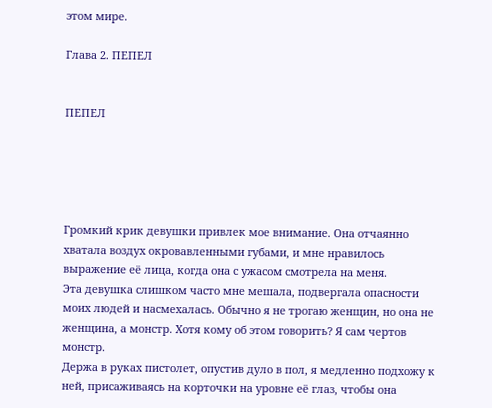этом мире.

Глава 2. ПЕПЕЛ


ПЕПЕЛ





Громкий крик девушки привлек мое внимание. Она отчаянно хватала воздух окровавленными губами, и мне нравилось выражение её лица, когда она с ужасом смотрела на меня.
Эта девушка слишком часто мне мешала, подвергала опасности моих людей и насмехалась. Обычно я не трогаю женщин, но она не женщина, а монстр. Хотя кому об этом говорить? Я сам чертов монстр.
Держа в руках пистолет, опустив дуло в пол, я медленно подхожу к ней, присаживаясь на корточки на уровне её глаз, чтобы она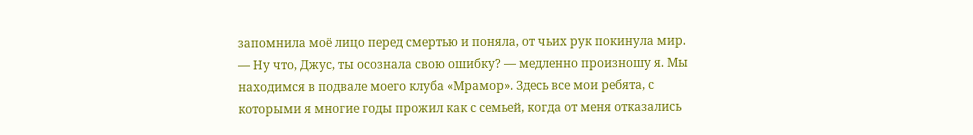запомнила моё лицо перед смертью и поняла, от чьих рук покинула мир.
— Ну что, Джус, ты осознала свою ошибку? — медленно произношу я. Мы находимся в подвале моего клуба «Мрамор». Здесь все мои ребята, с которыми я многие годы прожил как с семьей, когда от меня отказались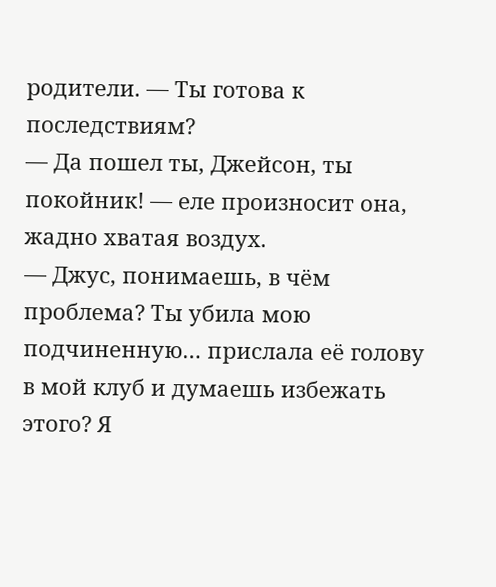родители. — Ты готова к последствиям?
— Да пошел ты, Джейсон, ты покойник! — еле произносит она, жадно хватая воздух.
— Джус, понимаешь, в чём проблема? Ты убила мою подчиненную… прислала её голову в мой клуб и думаешь избежать этого? Я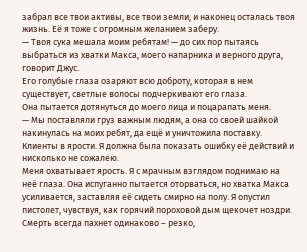забрал все твои активы, все твои земли, и наконец осталась твоя жизнь. Её я тоже с огромным желанием заберу.
— Твоя сука мешала моим ребятам! — до сих пор пытаясь выбраться из хватки Макса, моего напарника и верного друга, говорит Джус.
Его голубые глаза озаряют всю доброту, которая в нем существует, светлые волосы подчеркивают его глаза.
Она пытается дотянуться до моего лица и поцарапать меня.
— Мы поставляли груз важным людям, а она со своей шайкой накинулась на моих ребят, да ещё и уничтожила поставку. Клиенты в ярости. Я должна была показать ошибку её действий и нисколько не сожалею.
Меня охватывает ярость. Я с мрачным взглядом поднимаю на неё глаза. Она испуганно пытается оторваться, но хватка Макса усиливается, заставляя её сидеть смирно на полу. Я опустил пистолет, чувствуя, как горячий пороховой дым щекочет ноздри. Смерть всегда пахнет одинаково – резко,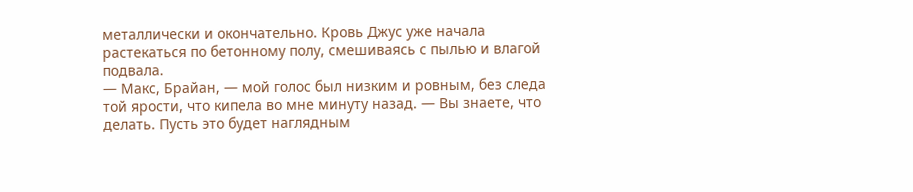металлически и окончательно. Кровь Джус уже начала растекаться по бетонному полу, смешиваясь с пылью и влагой подвала.
— Макс, Брайан, — мой голос был низким и ровным, без следа той ярости, что кипела во мне минуту назад. — Вы знаете, что делать. Пусть это будет наглядным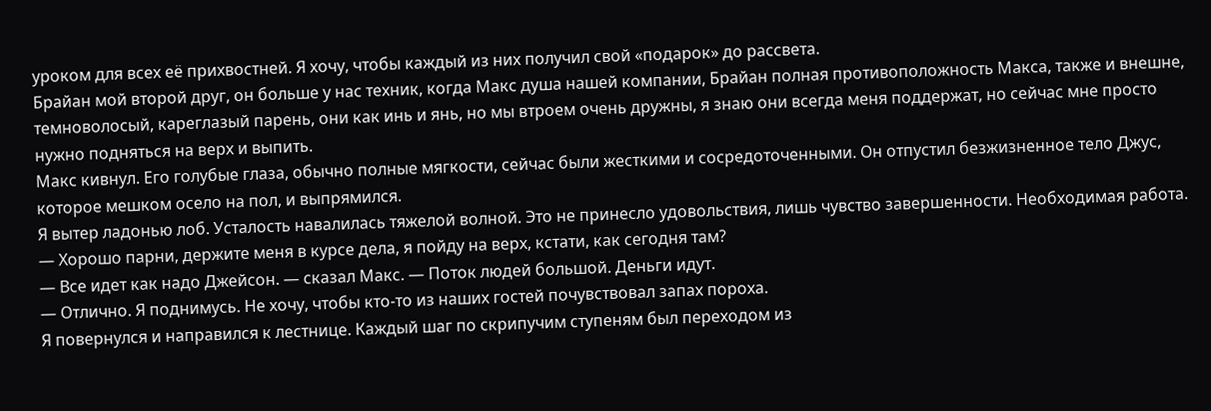уроком для всех её прихвостней. Я хочу, чтобы каждый из них получил свой «подарок» до рассвета.
Брайан мой второй друг, он больше у нас техник, когда Макс душа нашей компании, Брайан полная противоположность Макса, также и внешне, темноволосый, кареглазый парень, они как инь и янь, но мы втроем очень дружны, я знаю они всегда меня поддержат, но сейчас мне просто нужно подняться на верх и выпить.
Макс кивнул. Его голубые глаза, обычно полные мягкости, сейчас были жесткими и сосредоточенными. Он отпустил безжизненное тело Джус, которое мешком осело на пол, и выпрямился.
Я вытер ладонью лоб. Усталость навалилась тяжелой волной. Это не принесло удовольствия, лишь чувство завершенности. Необходимая работа.
— Хорошо парни, держите меня в курсе дела, я пойду на верх, кстати, как сегодня там?
— Все идет как надо Джейсон. — сказал Макс. — Поток людей большой. Деньги идут.
— Отлично. Я поднимусь. Не хочу, чтобы кто-то из наших гостей почувствовал запах пороха.
Я повернулся и направился к лестнице. Каждый шаг по скрипучим ступеням был переходом из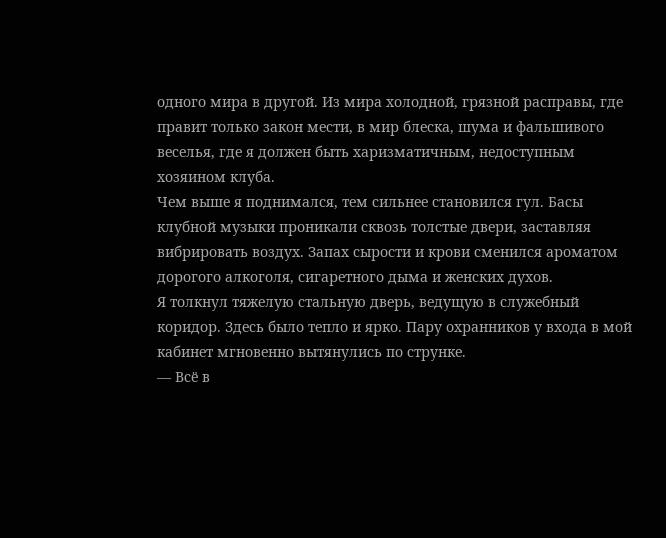одного мира в другой. Из мира холодной, грязной расправы, где правит только закон мести, в мир блеска, шума и фальшивого веселья, где я должен быть харизматичным, недоступным хозяином клуба.
Чем выше я поднимался, тем сильнее становился гул. Басы клубной музыки проникали сквозь толстые двери, заставляя вибрировать воздух. Запах сырости и крови сменился ароматом дорогого алкоголя, сигаретного дыма и женских духов.
Я толкнул тяжелую стальную дверь, ведущую в служебный коридор. Здесь было тепло и ярко. Пару охранников у входа в мой кабинет мгновенно вытянулись по струнке.
— Всё в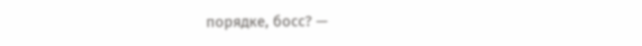порядке, босс? —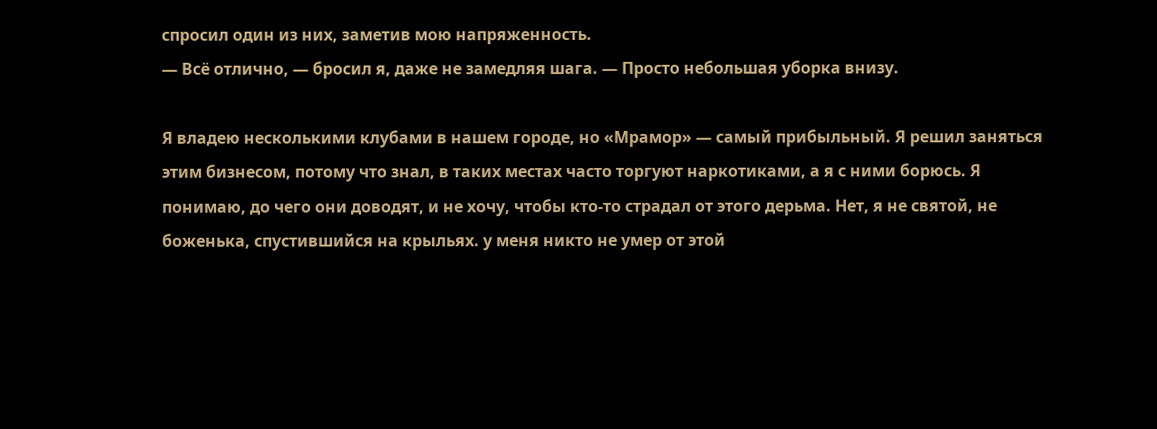спросил один из них, заметив мою напряженность.
— Всё отлично, — бросил я, даже не замедляя шага. — Просто небольшая уборка внизу.

Я владею несколькими клубами в нашем городе, но «Мрамор» — самый прибыльный. Я решил заняться этим бизнесом, потому что знал, в таких местах часто торгуют наркотиками, а я с ними борюсь. Я понимаю, до чего они доводят, и не хочу, чтобы кто-то страдал от этого дерьма. Нет, я не святой, не боженька, спустившийся на крыльях. у меня никто не умер от этой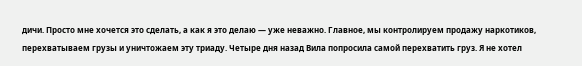дичи. Просто мне хочется это сделать, а как я это делаю — уже неважно. Главное, мы контролируем продажу наркотиков, перехватываем грузы и уничтожаем эту триаду. Четыре дня назад Вила попросила самой перехватить груз. Я не хотел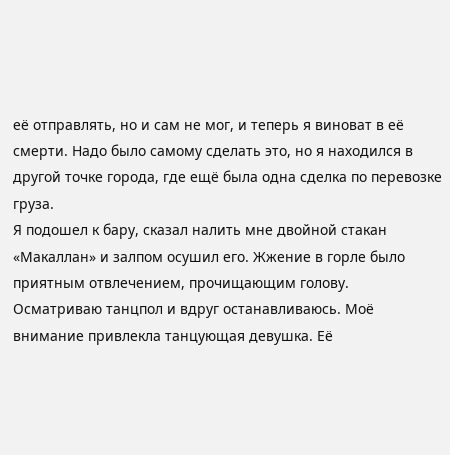её отправлять, но и сам не мог, и теперь я виноват в её смерти. Надо было самому сделать это, но я находился в другой точке города, где ещё была одна сделка по перевозке груза.
Я подошел к бару, сказал налить мне двойной стакан «Макаллан» и залпом осушил его. Жжение в горле было приятным отвлечением, прочищающим голову.
Осматриваю танцпол и вдруг останавливаюсь. Моё внимание привлекла танцующая девушка. Её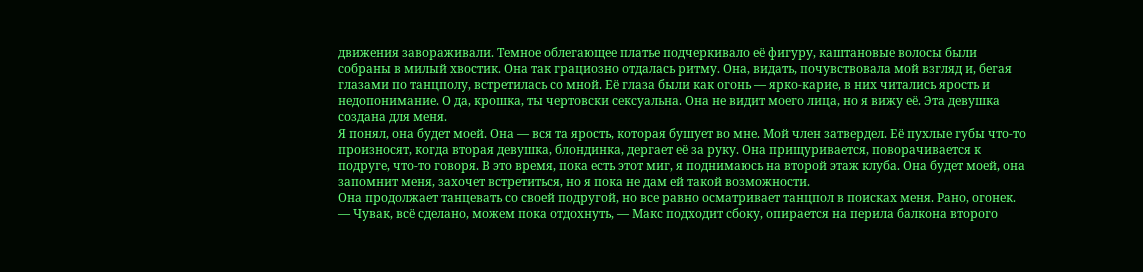движения завораживали. Темное облегающее платье подчеркивало её фигуру, каштановые волосы были собраны в милый хвостик. Она так грациозно отдалась ритму. Она, видать, почувствовала мой взгляд и, бегая глазами по танцполу, встретилась со мной. Её глаза были как огонь — ярко-карие, в них читались ярость и недопонимание. О да, крошка, ты чертовски сексуальна. Она не видит моего лица, но я вижу её. Эта девушка создана для меня.
Я понял, она будет моей. Она — вся та ярость, которая бушует во мне. Мой член затвердел. Её пухлые губы что-то произносят, когда вторая девушка, блондинка, дергает её за руку. Она прищуривается, поворачивается к подруге, что-то говоря. В это время, пока есть этот миг, я поднимаюсь на второй этаж клуба. Она будет моей, она запомнит меня, захочет встретиться, но я пока не дам ей такой возможности.
Она продолжает танцевать со своей подругой, но все равно осматривает танцпол в поисках меня. Рано, огонек.
— Чувак, всё сделано, можем пока отдохнуть, — Макс подходит сбоку, опирается на перила балкона второго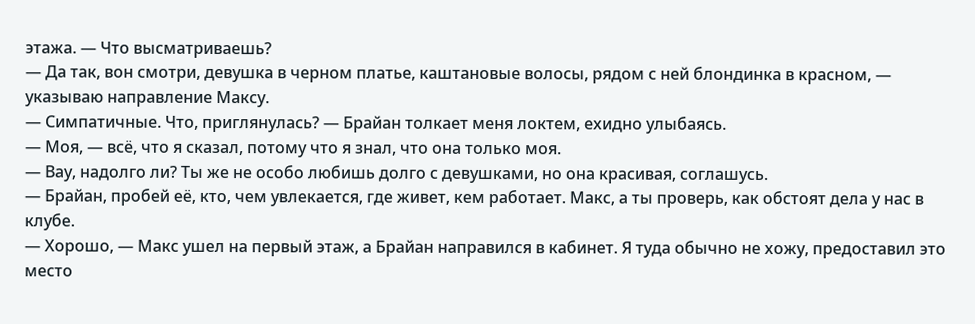этажа. — Что высматриваешь?
— Да так, вон смотри, девушка в черном платье, каштановые волосы, рядом с ней блондинка в красном, — указываю направление Максу.
— Симпатичные. Что, приглянулась? — Брайан толкает меня локтем, ехидно улыбаясь.
— Моя, — всё, что я сказал, потому что я знал, что она только моя.
— Вау, надолго ли? Ты же не особо любишь долго с девушками, но она красивая, соглашусь.
— Брайан, пробей её, кто, чем увлекается, где живет, кем работает. Макс, а ты проверь, как обстоят дела у нас в клубе.
— Хорошо, — Макс ушел на первый этаж, а Брайан направился в кабинет. Я туда обычно не хожу, предоставил это место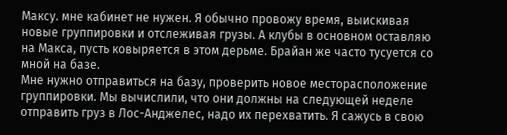Максу. мне кабинет не нужен. Я обычно провожу время, выискивая новые группировки и отслеживая грузы. А клубы в основном оставляю на Макса, пусть ковыряется в этом дерьме. Брайан же часто тусуется со мной на базе.
Мне нужно отправиться на базу, проверить новое месторасположение группировки. Мы вычислили, что они должны на следующей неделе отправить груз в Лос-Анджелес, надо их перехватить. Я сажусь в свою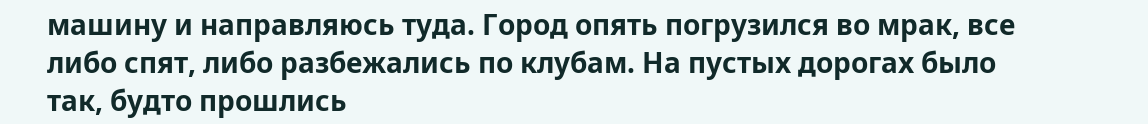машину и направляюсь туда. Город опять погрузился во мрак, все либо спят, либо разбежались по клубам. На пустых дорогах было так, будто прошлись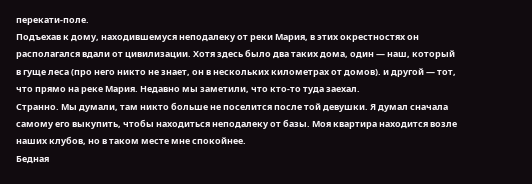перекати-поле.
Подъехав к дому, находившемуся неподалеку от реки Мария, в этих окрестностях он располагался вдали от цивилизации. Хотя здесь было два таких дома, один — наш, который в гуще леса (про него никто не знает, он в нескольких километрах от домов). и другой — тот, что прямо на реке Мария. Недавно мы заметили, что кто-то туда заехал.
Странно. Мы думали, там никто больше не поселится после той девушки. Я думал сначала самому его выкупить, чтобы находиться неподалеку от базы. Моя квартира находится возле наших клубов, но в таком месте мне спокойнее.
Бедная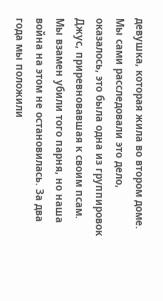девушка, которая жила во втором доме. Мы сами расследовали это дело, оказалось, это была одна из группировок Джус, приревновавшая к своим псам. Мы взамен убили того парня, но наша война на этом не остановилась. За два года мы положили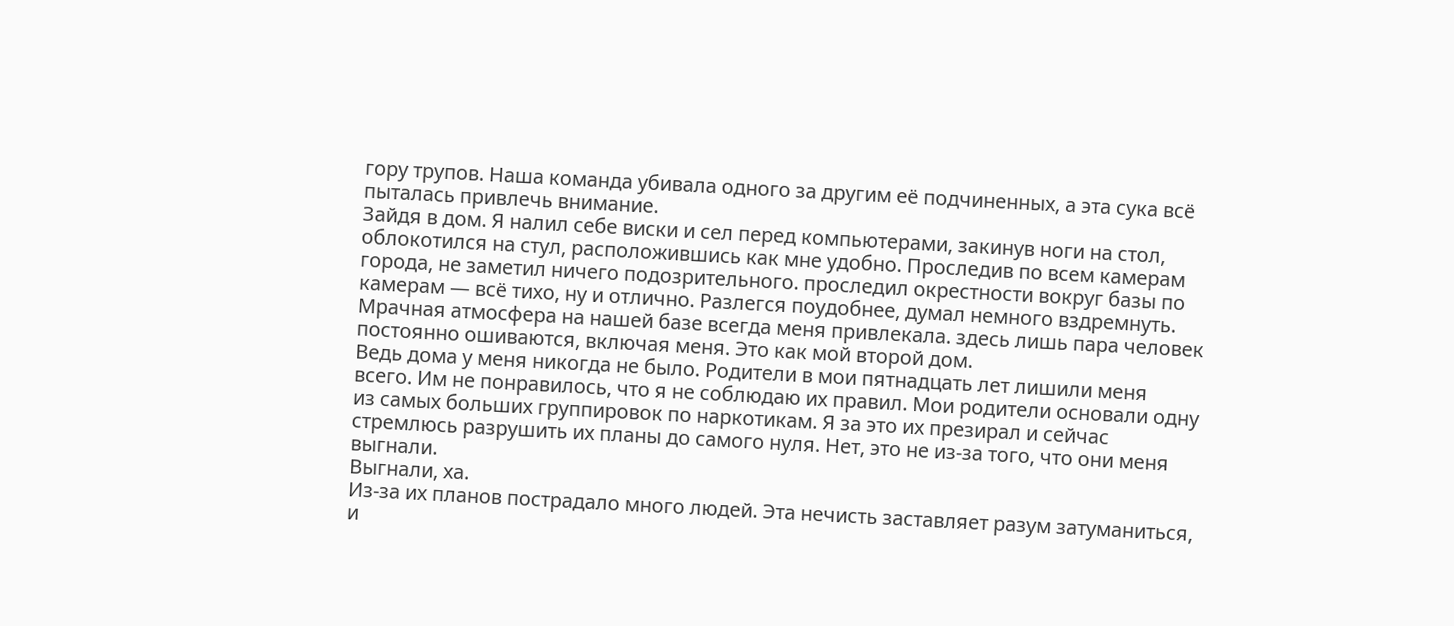гору трупов. Наша команда убивала одного за другим её подчиненных, а эта сука всё пыталась привлечь внимание.
Зайдя в дом. Я налил себе виски и сел перед компьютерами, закинув ноги на стол, облокотился на стул, расположившись как мне удобно. Проследив по всем камерам города, не заметил ничего подозрительного. проследил окрестности вокруг базы по камерам — всё тихо, ну и отлично. Разлегся поудобнее, думал немного вздремнуть. Мрачная атмосфера на нашей базе всегда меня привлекала. здесь лишь пара человек постоянно ошиваются, включая меня. Это как мой второй дом.
Ведь дома у меня никогда не было. Родители в мои пятнадцать лет лишили меня всего. Им не понравилось, что я не соблюдаю их правил. Мои родители основали одну из самых больших группировок по наркотикам. Я за это их презирал и сейчас стремлюсь разрушить их планы до самого нуля. Нет, это не из-за того, что они меня выгнали.
Выгнали, ха.
Из-за их планов пострадало много людей. Эта нечисть заставляет разум затуманиться, и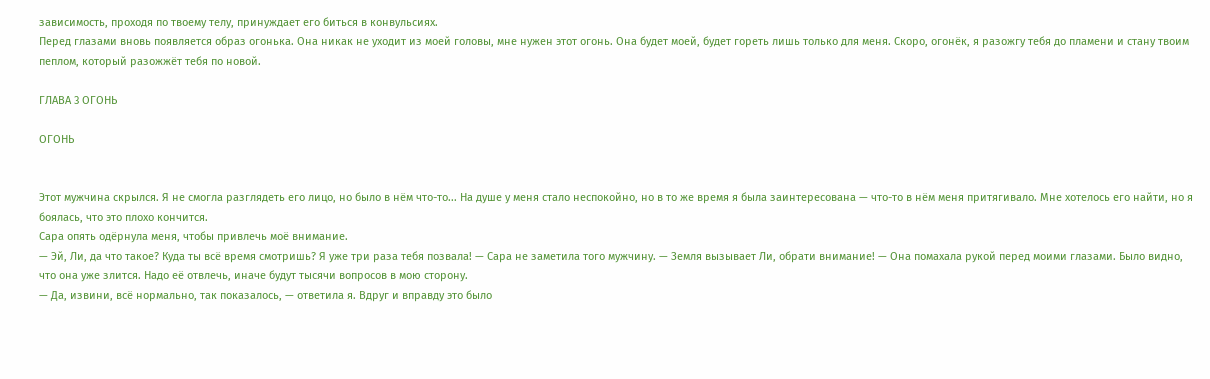зависимость, проходя по твоему телу, принуждает его биться в конвульсиях.
Перед глазами вновь появляется образ огонька. Она никак не уходит из моей головы, мне нужен этот огонь. Она будет моей, будет гореть лишь только для меня. Скоро, огонёк, я разожгу тебя до пламени и стану твоим пеплом, который разожжёт тебя по новой.

ГЛАВА 3 ОГОНЬ

ОГОНЬ


Этот мужчина скрылся. Я не смогла разглядеть его лицо, но было в нём что-то... На душе у меня стало неспокойно, но в то же время я была заинтересована — что-то в нём меня притягивало. Мне хотелось его найти, но я боялась, что это плохо кончится.
Сара опять одёрнула меня, чтобы привлечь моё внимание.
— Эй, Ли, да что такое? Куда ты всё время смотришь? Я уже три раза тебя позвала! — Сара не заметила того мужчину. — Земля вызывает Ли, обрати внимание! — Она помахала рукой перед моими глазами. Было видно, что она уже злится. Надо её отвлечь, иначе будут тысячи вопросов в мою сторону.
— Да, извини, всё нормально, так показалось, — ответила я. Вдруг и вправду это было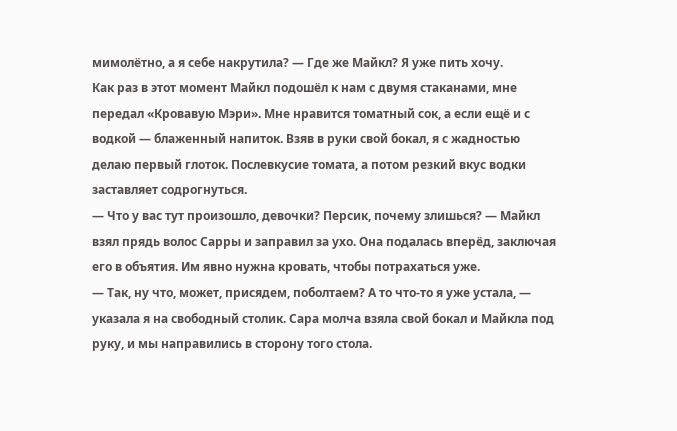мимолётно, а я себе накрутила? — Где же Майкл? Я уже пить хочу.
Как раз в этот момент Майкл подошёл к нам с двумя стаканами, мне передал «Кровавую Мэри». Мне нравится томатный сок, а если ещё и с водкой — блаженный напиток. Взяв в руки свой бокал, я с жадностью делаю первый глоток. Послевкусие томата, а потом резкий вкус водки заставляет содрогнуться.
— Что у вас тут произошло, девочки? Персик, почему злишься? — Майкл взял прядь волос Сарры и заправил за ухо. Она подалась вперёд, заключая его в объятия. Им явно нужна кровать, чтобы потрахаться уже.
— Так, ну что, может, присядем, поболтаем? А то что-то я уже устала, — указала я на свободный столик. Сара молча взяла свой бокал и Майкла под руку, и мы направились в сторону того стола.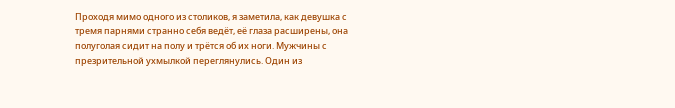Проходя мимо одного из столиков, я заметила, как девушка с тремя парнями странно себя ведёт, её глаза расширены, она полуголая сидит на полу и трётся об их ноги. Мужчины с презрительной ухмылкой переглянулись. Один из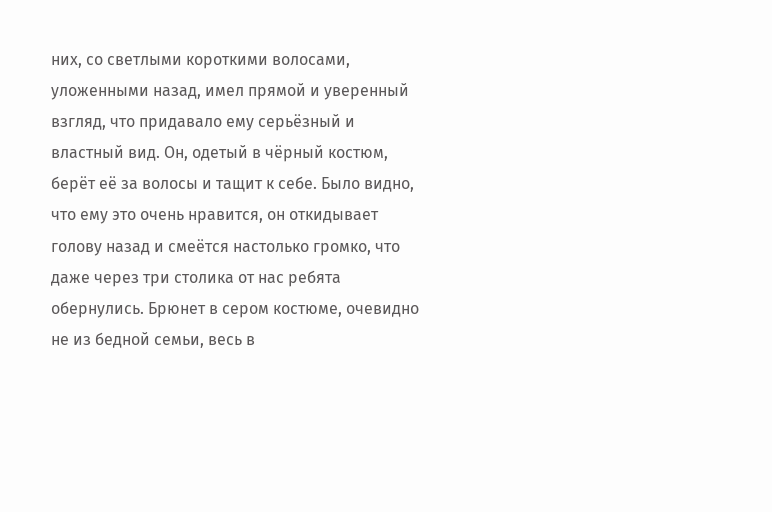них, со светлыми короткими волосами, уложенными назад, имел прямой и уверенный взгляд, что придавало ему серьёзный и властный вид. Он, одетый в чёрный костюм, берёт её за волосы и тащит к себе. Было видно, что ему это очень нравится, он откидывает голову назад и смеётся настолько громко, что даже через три столика от нас ребята обернулись. Брюнет в сером костюме, очевидно не из бедной семьи, весь в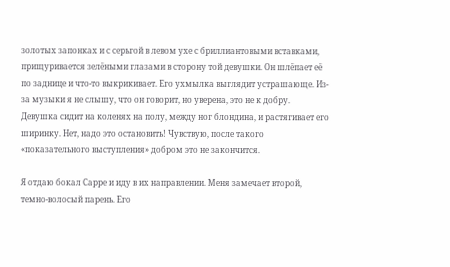золотых запонках и с серьгой в левом ухе с бриллиантовыми вставками, прищуривается зелёными глазами в сторону той девушки. Он шлёпает её по заднице и что-то выкрикивает. Его ухмылка выглядит устрашающе. Из-за музыки я не слышу, что он говорит, но уверена, это не к добру.
Девушка сидит на коленях на полу, между ног блондина, и растягивает его ширинку. Нет, надо это остановить! Чувствую, после такого «показательного выступления» добром это не закончится.

Я отдаю бокал Сарре и иду в их направлении. Меня замечает второй, темно-волосый парень. Его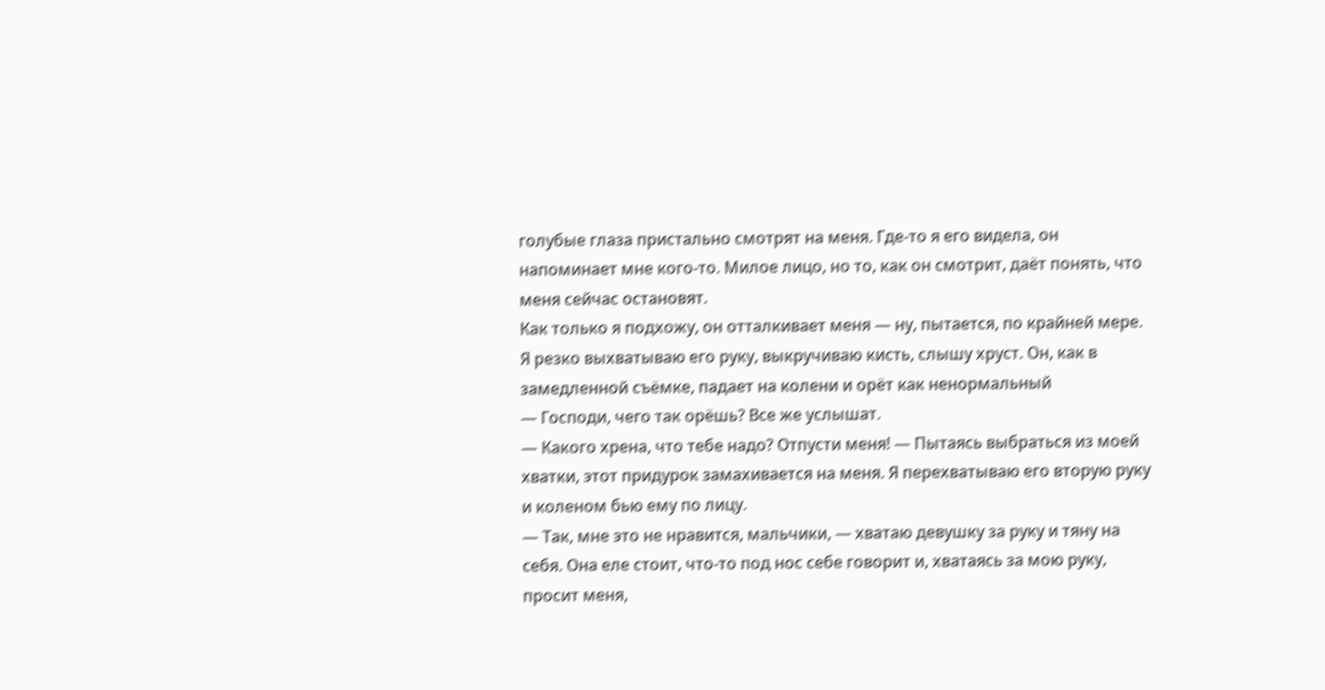голубые глаза пристально смотрят на меня. Где-то я его видела, он напоминает мне кого-то. Милое лицо, но то, как он смотрит, даёт понять, что меня сейчас остановят.
Как только я подхожу, он отталкивает меня — ну, пытается, по крайней мере. Я резко выхватываю его руку, выкручиваю кисть, слышу хруст. Он, как в замедленной съёмке, падает на колени и орёт как ненормальный
— Господи, чего так орёшь? Все же услышат.
— Какого хрена, что тебе надо? Отпусти меня! — Пытаясь выбраться из моей хватки, этот придурок замахивается на меня. Я перехватываю его вторую руку и коленом бью ему по лицу.
— Так, мне это не нравится, мальчики, — хватаю девушку за руку и тяну на себя. Она еле стоит, что-то под нос себе говорит и, хватаясь за мою руку, просит меня,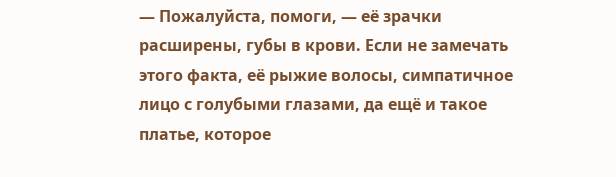— Пожалуйста, помоги, — её зрачки расширены, губы в крови. Если не замечать этого факта, её рыжие волосы, симпатичное лицо с голубыми глазами, да ещё и такое платье, которое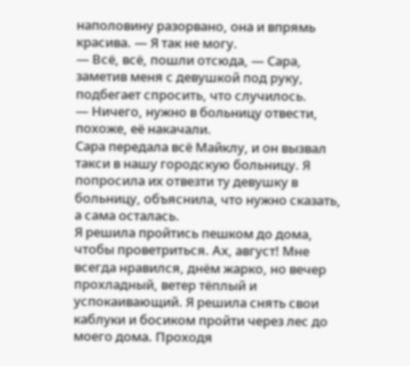наполовину разорвано, она и впрямь красива. — Я так не могу.
— Всё, всё, пошли отсюда, — Сара, заметив меня с девушкой под руку, подбегает спросить, что случилось.
— Ничего, нужно в больницу отвести, похоже, её накачали.
Сара передала всё Майклу, и он вызвал такси в нашу городскую больницу. Я попросила их отвезти ту девушку в больницу, объяснила, что нужно сказать, а сама осталась.
Я решила пройтись пешком до дома, чтобы проветриться. Ах, август! Мне всегда нравился, днём жарко, но вечер прохладный, ветер тёплый и успокаивающий. Я решила снять свои каблуки и босиком пройти через лес до моего дома. Проходя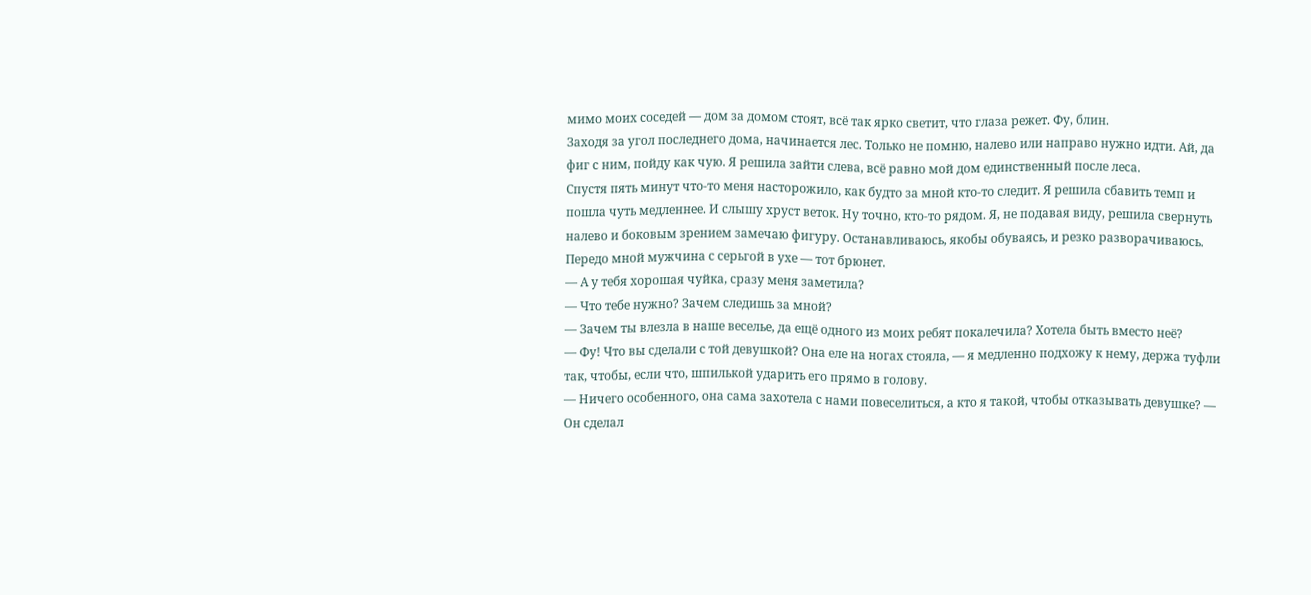мимо моих соседей — дом за домом стоят, всё так ярко светит, что глаза режет. Фу, блин.
Заходя за угол последнего дома, начинается лес. Только не помню, налево или направо нужно идти. Ай, да фиг с ним, пойду как чую. Я решила зайти слева, всё равно мой дом единственный после леса.
Спустя пять минут что-то меня насторожило, как будто за мной кто-то следит. Я решила сбавить темп и пошла чуть медленнее. И слышу хруст веток. Ну точно, кто-то рядом. Я, не подавая виду, решила свернуть налево и боковым зрением замечаю фигуру. Останавливаюсь, якобы обуваясь, и резко разворачиваюсь. Передо мной мужчина с серьгой в ухе — тот брюнет.
— А у тебя хорошая чуйка, сразу меня заметила?
— Что тебе нужно? Зачем следишь за мной?
— Зачем ты влезла в наше веселье, да ещё одного из моих ребят покалечила? Хотела быть вместо неё?
— Фу! Что вы сделали с той девушкой? Она еле на ногах стояла, — я медленно подхожу к нему, держа туфли так, чтобы, если что, шпилькой ударить его прямо в голову.
— Ничего особенного, она сама захотела с нами повеселиться, а кто я такой, чтобы отказывать девушке? — Он сделал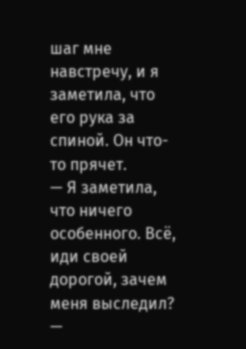шаг мне навстречу, и я заметила, что его рука за спиной. Он что-то прячет.
— Я заметила, что ничего особенного. Всё, иди своей дорогой, зачем меня выследил? —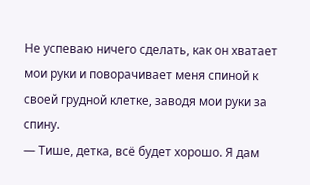Не успеваю ничего сделать, как он хватает мои руки и поворачивает меня спиной к своей грудной клетке, заводя мои руки за спину.
— Тише, детка, всё будет хорошо. Я дам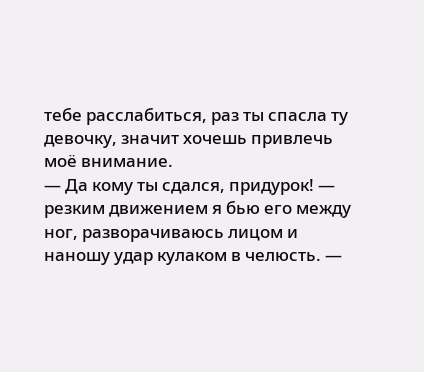тебе расслабиться, раз ты спасла ту девочку, значит хочешь привлечь моё внимание.
— Да кому ты сдался, придурок! — резким движением я бью его между ног, разворачиваюсь лицом и наношу удар кулаком в челюсть. —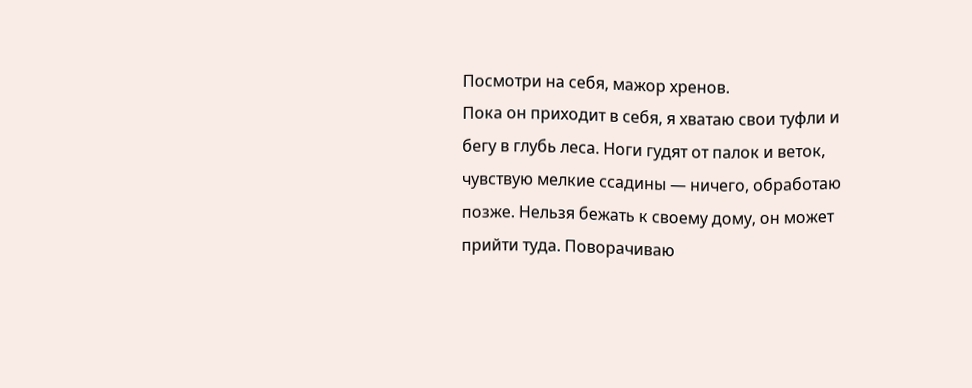Посмотри на себя, мажор хренов.
Пока он приходит в себя, я хватаю свои туфли и бегу в глубь леса. Ноги гудят от палок и веток, чувствую мелкие ссадины — ничего, обработаю позже. Нельзя бежать к своему дому, он может прийти туда. Поворачиваю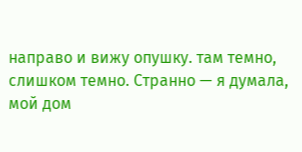направо и вижу опушку. там темно, слишком темно. Странно — я думала, мой дом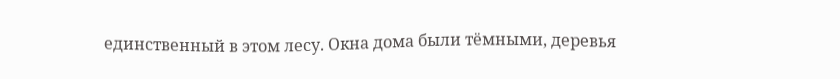единственный в этом лесу. Окна дома были тёмными, деревья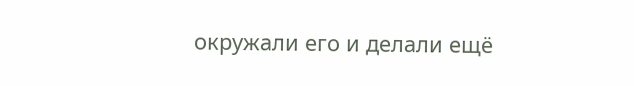окружали его и делали ещё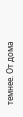темнее. От дома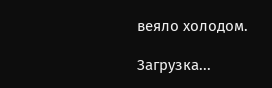веяло холодом.

Загрузка...